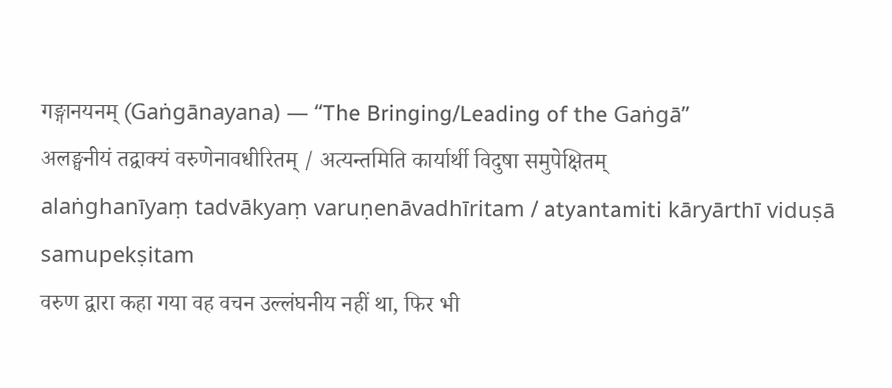गङ्गानयनम् (Gaṅgānayana) — “The Bringing/Leading of the Gaṅgā”
अलङ्घनीयं तद्वाक्यं वरुणेनावधीरितम् / अत्यन्तमिति कार्यार्थी विदुषा समुपेक्षितम्
alaṅghanīyaṃ tadvākyaṃ varuṇenāvadhīritam / atyantamiti kāryārthī viduṣā samupekṣitam
वरुण द्वारा कहा गया वह वचन उल्लंघनीय नहीं था, फिर भी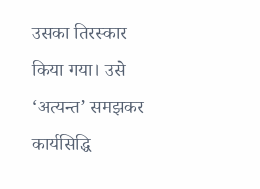उसका तिरस्कार किया गया। उसे ‘अत्यन्त’ समझकर कार्यसिद्धि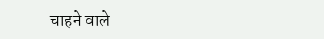चाहने वाले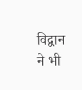विद्वान ने भी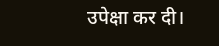उपेक्षा कर दी।